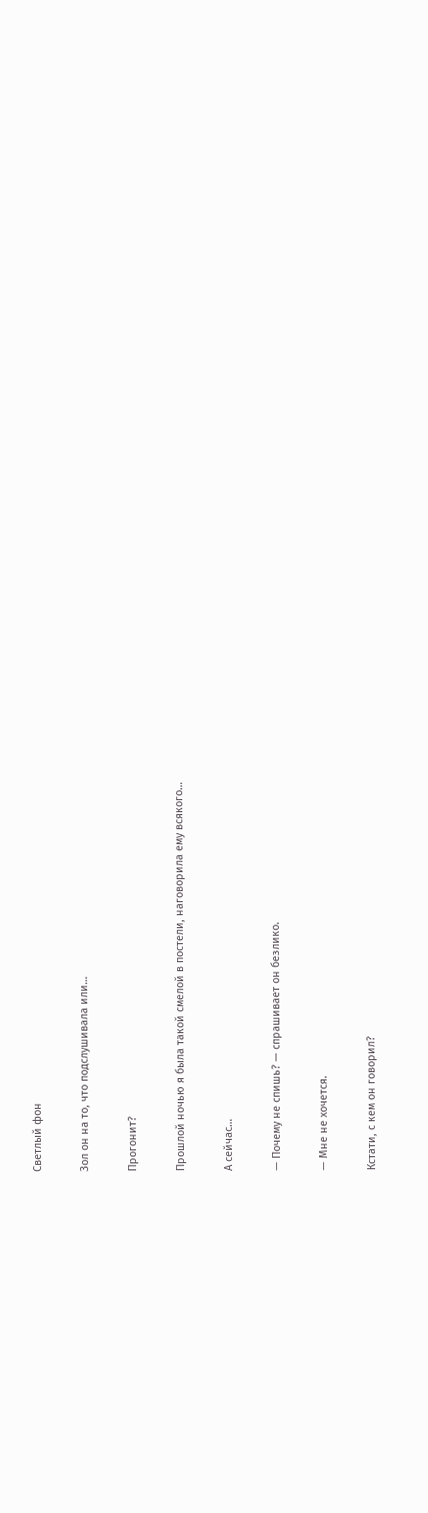Светлый фон

Зол он на то, что подслушивала или…

Прогонит?

Прошлой ночью я была такой смелой в постели, наговорила ему всякого…

А сейчас…

— Почему не спишь? — спрашивает он безлико.

— Мне не хочется.

Кстати, с кем он говорил?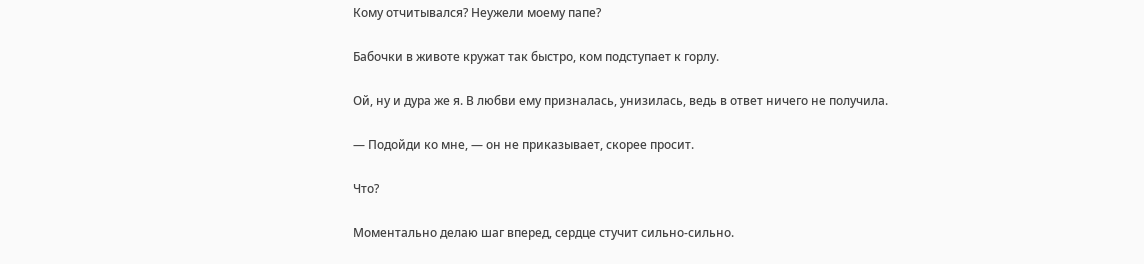Кому отчитывался? Неужели моему папе?

Бабочки в животе кружат так быстро, ком подступает к горлу.

Ой, ну и дура же я. В любви ему призналась, унизилась, ведь в ответ ничего не получила.

— Подойди ко мне, — он не приказывает, скорее просит.

Что?

Моментально делаю шаг вперед, сердце стучит сильно-сильно.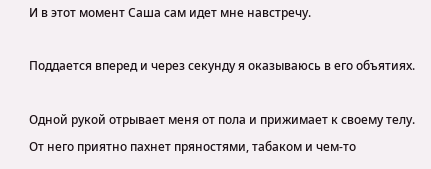И в этот момент Саша сам идет мне навстречу.

Поддается вперед и через секунду я оказываюсь в его объятиях.

Одной рукой отрывает меня от пола и прижимает к своему телу. От него приятно пахнет пряностями, табаком и чем-то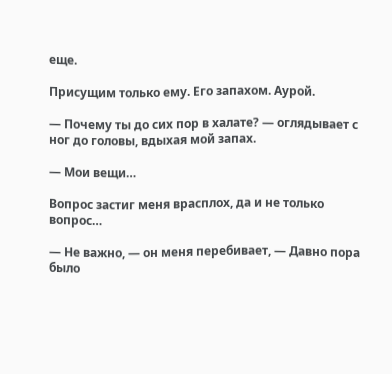еще.

Присущим только ему. Его запахом. Аурой.

— Почему ты до сих пор в халате? — оглядывает с ног до головы, вдыхая мой запах.

— Мои вещи…

Вопрос застиг меня врасплох, да и не только вопрос…

— Не важно, — он меня перебивает, — Давно пора было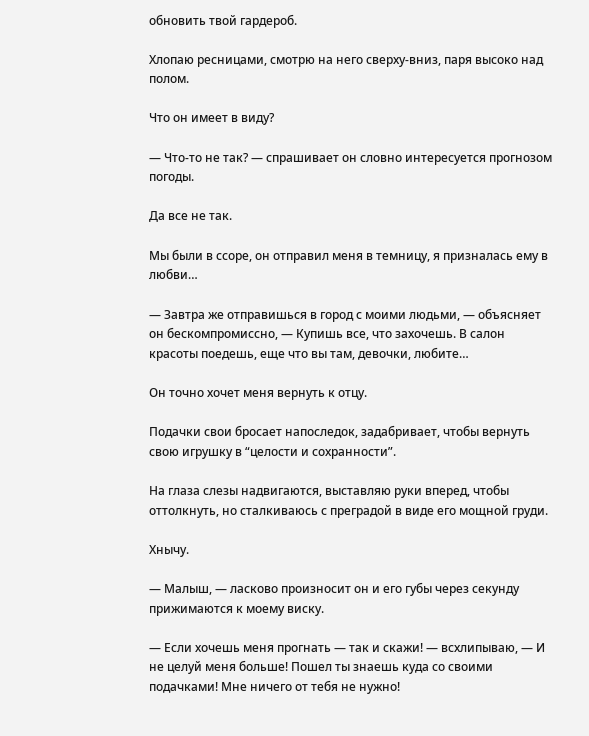обновить твой гардероб.

Хлопаю ресницами, смотрю на него сверху-вниз, паря высоко над полом.

Что он имеет в виду?

— Что-то не так? — спрашивает он словно интересуется прогнозом погоды.

Да все не так.

Мы были в ссоре, он отправил меня в темницу, я призналась ему в любви…

— Завтра же отправишься в город с моими людьми, — объясняет он бескомпромиссно, — Купишь все, что захочешь. В салон красоты поедешь, еще что вы там, девочки, любите…

Он точно хочет меня вернуть к отцу.

Подачки свои бросает напоследок, задабривает, чтобы вернуть свою игрушку в “целости и сохранности”.

На глаза слезы надвигаются, выставляю руки вперед, чтобы оттолкнуть, но сталкиваюсь с преградой в виде его мощной груди.

Хнычу.

— Малыш, — ласково произносит он и его губы через секунду прижимаются к моему виску.

— Если хочешь меня прогнать — так и скажи! — всхлипываю, — И не целуй меня больше! Пошел ты знаешь куда со своими подачками! Мне ничего от тебя не нужно!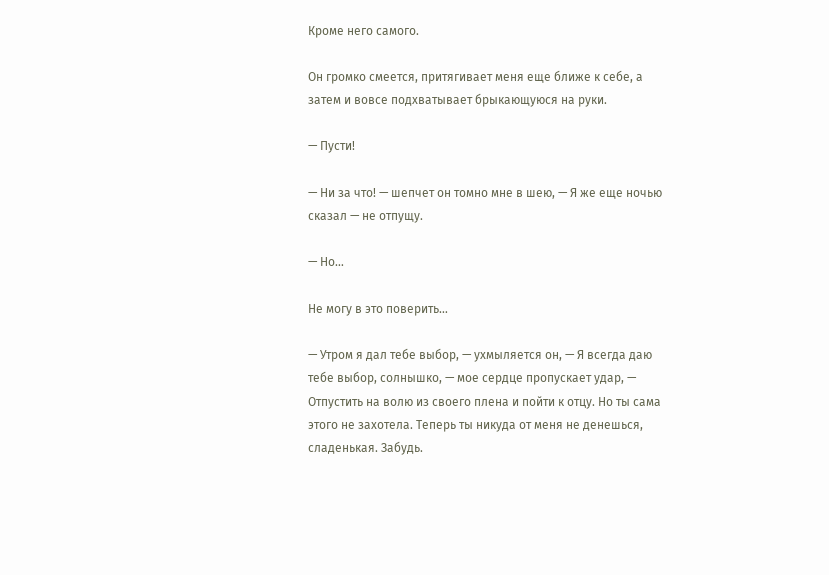Кроме него самого.

Он громко смеется, притягивает меня еще ближе к себе, а затем и вовсе подхватывает брыкающуюся на руки.

— Пусти!

— Ни за что! — шепчет он томно мне в шею, — Я же еще ночью сказал — не отпущу.

— Но…

Не могу в это поверить…

— Утром я дал тебе выбор, — ухмыляется он, — Я всегда даю тебе выбор, солнышко, — мое сердце пропускает удар, — Отпустить на волю из своего плена и пойти к отцу. Но ты сама этого не захотела. Теперь ты никуда от меня не денешься, сладенькая. Забудь.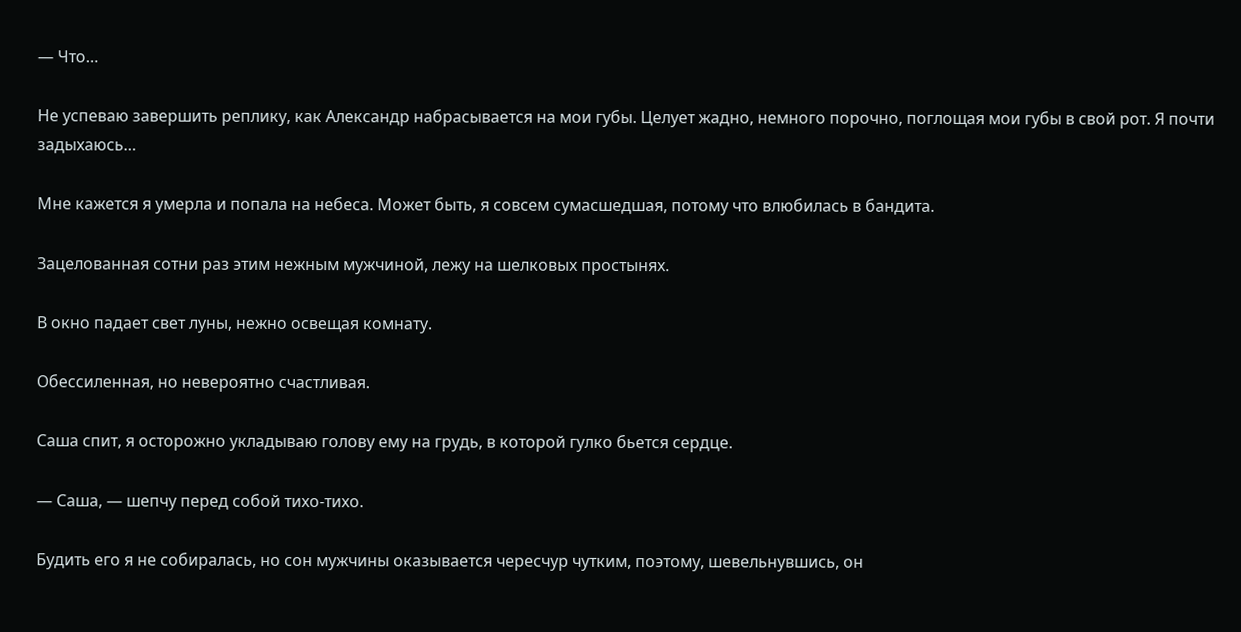— Что…

Не успеваю завершить реплику, как Александр набрасывается на мои губы. Целует жадно, немного порочно, поглощая мои губы в свой рот. Я почти задыхаюсь…

Мне кажется я умерла и попала на небеса. Может быть, я совсем сумасшедшая, потому что влюбилась в бандита.

Зацелованная сотни раз этим нежным мужчиной, лежу на шелковых простынях.

В окно падает свет луны, нежно освещая комнату.

Обессиленная, но невероятно счастливая.

Саша спит, я осторожно укладываю голову ему на грудь, в которой гулко бьется сердце.

— Саша, — шепчу перед собой тихо-тихо.

Будить его я не собиралась, но сон мужчины оказывается чересчур чутким, поэтому, шевельнувшись, он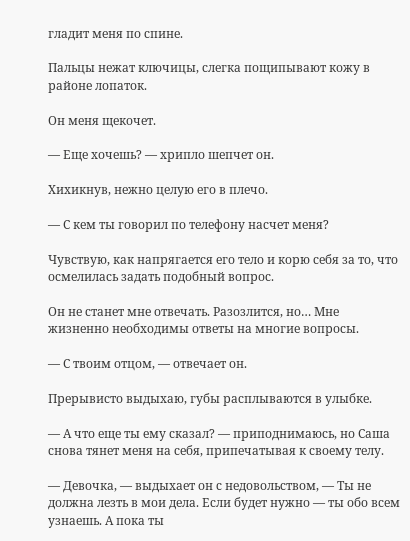гладит меня по спине.

Пальцы нежат ключицы, слегка пощипывают кожу в районе лопаток.

Он меня щекочет.

— Еще хочешь? — хрипло шепчет он.

Хихикнув, нежно целую его в плечо.

— С кем ты говорил по телефону насчет меня?

Чувствую, как напрягается его тело и корю себя за то, что осмелилась задать подобный вопрос.

Он не станет мне отвечать. Разозлится, но… Мне жизненно необходимы ответы на многие вопросы.

— С твоим отцом, — отвечает он.

Прерывисто выдыхаю, губы расплываются в улыбке.

— А что еще ты ему сказал? — приподнимаюсь, но Саша снова тянет меня на себя, припечатывая к своему телу.

— Девочка, — выдыхает он с недовольством, — Ты не должна лезть в мои дела. Если будет нужно — ты обо всем узнаешь. А пока ты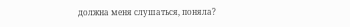должна меня слушаться, поняла?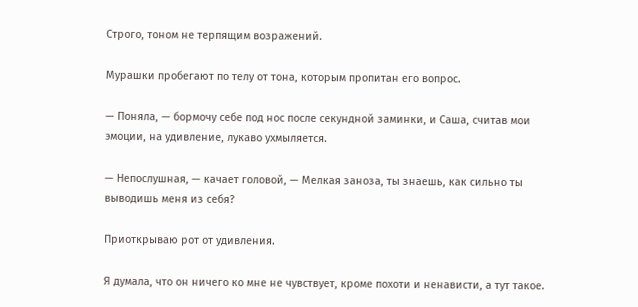Строго, тоном не терпящим возражений.

Мурашки пробегают по телу от тона, которым пропитан его вопрос.

— Поняла, — бормочу себе под нос после секундной заминки, и Саша, считав мои эмоции, на удивление, лукаво ухмыляется.

— Непослушная, — качает головой, — Мелкая заноза, ты знаешь, как сильно ты выводишь меня из себя?

Приоткрываю рот от удивления.

Я думала, что он ничего ко мне не чувствует, кроме похоти и ненависти, а тут такое.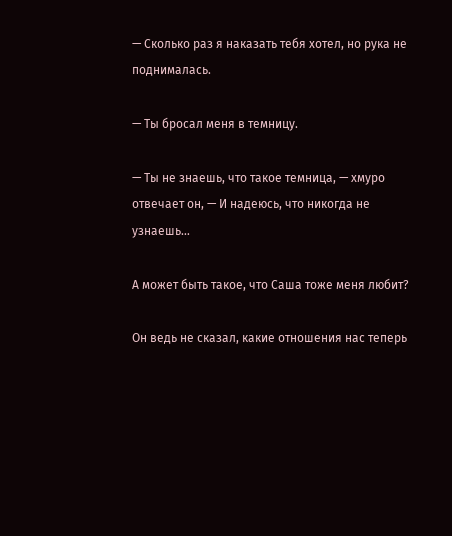— Сколько раз я наказать тебя хотел, но рука не поднималась.

— Ты бросал меня в темницу.

— Ты не знаешь, что такое темница, — хмуро отвечает он, — И надеюсь, что никогда не узнаешь…

А может быть такое, что Саша тоже меня любит?

Он ведь не сказал, какие отношения нас теперь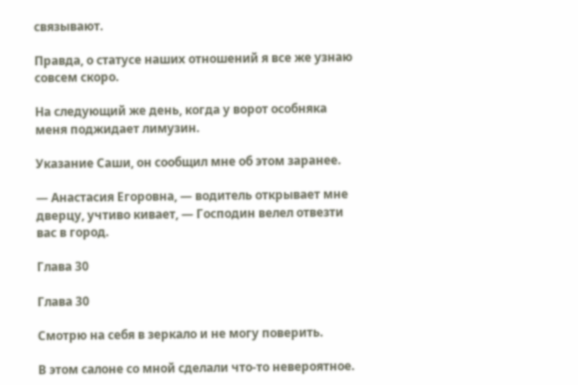связывают.

Правда, о статусе наших отношений я все же узнаю совсем скоро.

На следующий же день, когда у ворот особняка меня поджидает лимузин.

Указание Саши, он сообщил мне об этом заранее.

— Анастасия Егоровна, — водитель открывает мне дверцу, учтиво кивает, — Господин велел отвезти вас в город.

Глава 30

Глава 30

Смотрю на себя в зеркало и не могу поверить.

В этом салоне со мной сделали что-то невероятное.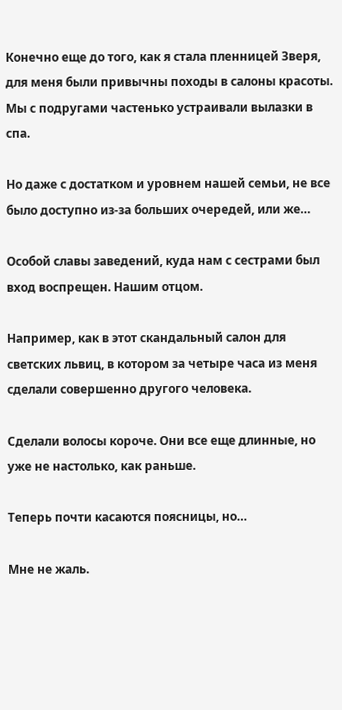Конечно еще до того, как я стала пленницей Зверя, для меня были привычны походы в салоны красоты. Мы с подругами частенько устраивали вылазки в спа.

Но даже с достатком и уровнем нашей семьи, не все было доступно из-за больших очередей, или же…

Особой славы заведений, куда нам с сестрами был вход воспрещен. Нашим отцом.

Например, как в этот скандальный салон для светских львиц, в котором за четыре часа из меня сделали совершенно другого человека.

Сделали волосы короче. Они все еще длинные, но уже не настолько, как раньше.

Теперь почти касаются поясницы, но…

Мне не жаль.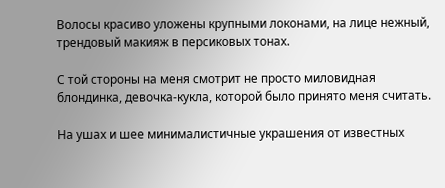Волосы красиво уложены крупными локонами, на лице нежный, трендовый макияж в персиковых тонах.

С той стороны на меня смотрит не просто миловидная блондинка, девочка-кукла, которой было принято меня считать.

На ушах и шее минималистичные украшения от известных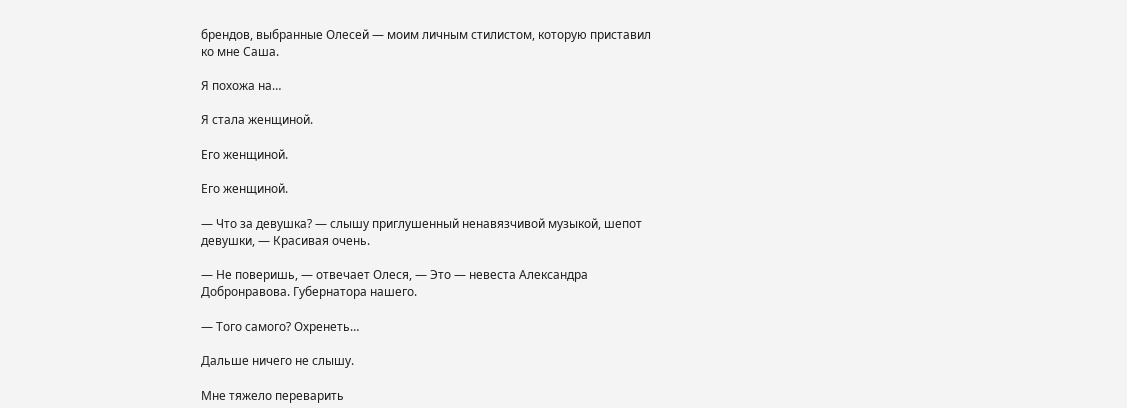брендов, выбранные Олесей — моим личным стилистом, которую приставил ко мне Саша.

Я похожа на…

Я стала женщиной.

Его женщиной.

Его женщиной.

— Что за девушка? — слышу приглушенный ненавязчивой музыкой, шепот девушки, — Красивая очень.

— Не поверишь, — отвечает Олеся, — Это — невеста Александра Добронравова. Губернатора нашего.

— Того самого? Охренеть…

Дальше ничего не слышу.

Мне тяжело переварить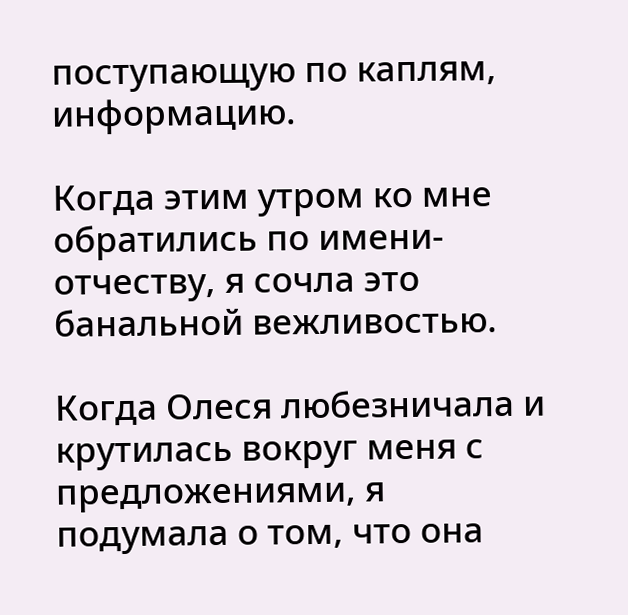поступающую по каплям, информацию.

Когда этим утром ко мне обратились по имени-отчеству, я сочла это банальной вежливостью.

Когда Олеся любезничала и крутилась вокруг меня с предложениями, я подумала о том, что она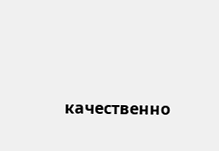качественно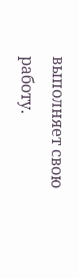выполняет свою работу.